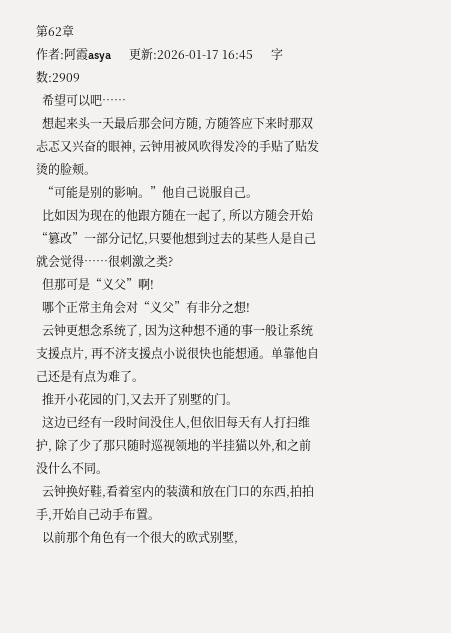第62章
作者:阿霞asya      更新:2026-01-17 16:45      字数:2909
  希望可以吧……
  想起来头一天最后那会问方随, 方随答应下来时那双忐忑又兴奋的眼神, 云钟用被风吹得发冷的手贴了贴发烫的脸颊。
  “可能是别的影响。”他自己说服自己。
  比如因为现在的他跟方随在一起了, 所以方随会开始“篡改”一部分记忆,只要他想到过去的某些人是自己就会觉得……很刺激之类?
  但那可是“义父”啊!
  哪个正常主角会对“义父”有非分之想!
  云钟更想念系统了, 因为这种想不通的事一般让系统支援点片, 再不济支援点小说很快也能想通。单靠他自己还是有点为难了。
  推开小花园的门,又去开了别墅的门。
  这边已经有一段时间没住人,但依旧每天有人打扫维护, 除了少了那只随时巡视领地的半挂猫以外,和之前没什么不同。
  云钟换好鞋,看着室内的装潢和放在门口的东西,拍拍手,开始自己动手布置。
  以前那个角色有一个很大的欧式别墅,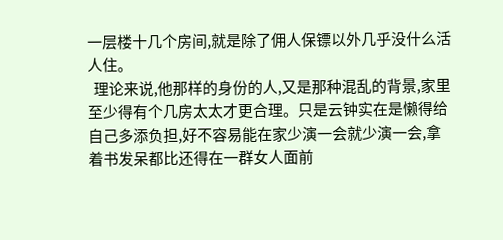一层楼十几个房间,就是除了佣人保镖以外几乎没什么活人住。
  理论来说,他那样的身份的人,又是那种混乱的背景,家里至少得有个几房太太才更合理。只是云钟实在是懒得给自己多添负担,好不容易能在家少演一会就少演一会,拿着书发呆都比还得在一群女人面前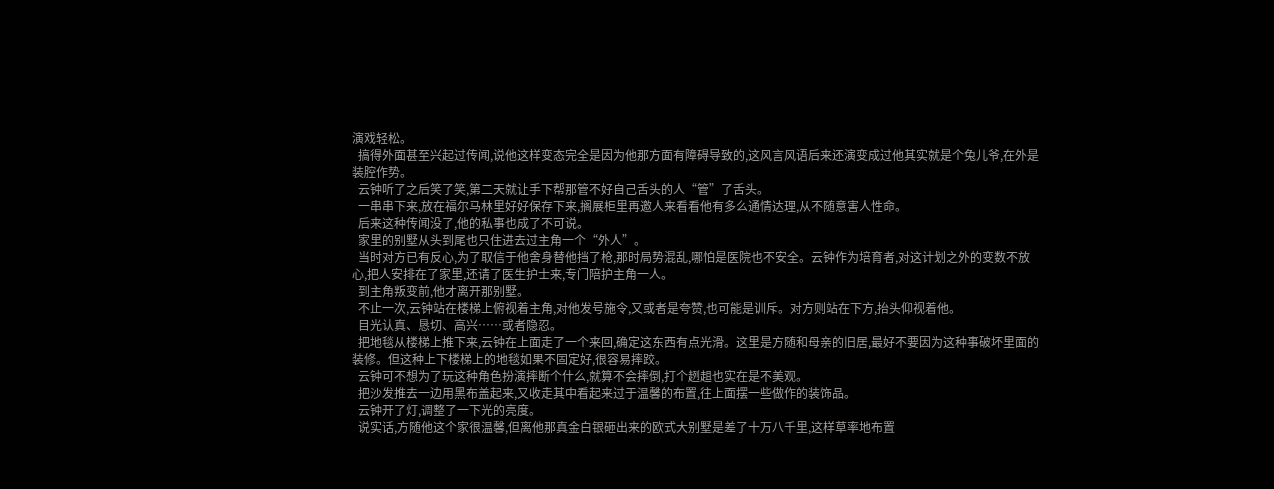演戏轻松。
  搞得外面甚至兴起过传闻,说他这样变态完全是因为他那方面有障碍导致的,这风言风语后来还演变成过他其实就是个兔儿爷,在外是装腔作势。
  云钟听了之后笑了笑,第二天就让手下帮那管不好自己舌头的人“管”了舌头。
  一串串下来,放在福尔马林里好好保存下来,搁展柜里再邀人来看看他有多么通情达理,从不随意害人性命。
  后来这种传闻没了,他的私事也成了不可说。
  家里的别墅从头到尾也只住进去过主角一个“外人”。
  当时对方已有反心,为了取信于他舍身替他挡了枪,那时局势混乱,哪怕是医院也不安全。云钟作为培育者,对这计划之外的变数不放心,把人安排在了家里,还请了医生护士来,专门陪护主角一人。
  到主角叛变前,他才离开那别墅。
  不止一次,云钟站在楼梯上俯视着主角,对他发号施令,又或者是夸赞,也可能是训斥。对方则站在下方,抬头仰视着他。
  目光认真、恳切、高兴……或者隐忍。
  把地毯从楼梯上推下来,云钟在上面走了一个来回,确定这东西有点光滑。这里是方随和母亲的旧居,最好不要因为这种事破坏里面的装修。但这种上下楼梯上的地毯如果不固定好,很容易摔跤。
  云钟可不想为了玩这种角色扮演摔断个什么,就算不会摔倒,打个趔趄也实在是不美观。
  把沙发推去一边用黑布盖起来,又收走其中看起来过于温馨的布置,往上面摆一些做作的装饰品。
  云钟开了灯,调整了一下光的亮度。
  说实话,方随他这个家很温馨,但离他那真金白银砸出来的欧式大别墅是差了十万八千里,这样草率地布置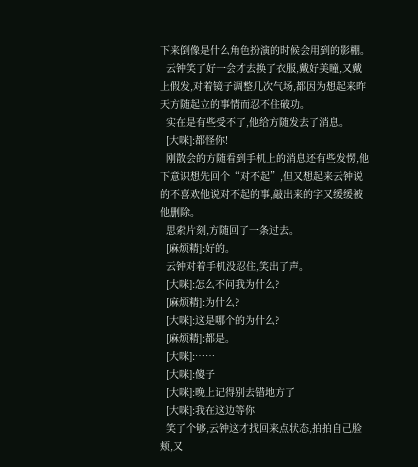下来倒像是什么角色扮演的时候会用到的影棚。
  云钟笑了好一会才去换了衣服,戴好美瞳,又戴上假发,对着镜子调整几次气场,都因为想起来昨天方随起立的事情而忍不住破功。
  实在是有些受不了,他给方随发去了消息。
  [大咪]:都怪你!
  刚散会的方随看到手机上的消息还有些发愣,他下意识想先回个“对不起”,但又想起来云钟说的不喜欢他说对不起的事,敲出来的字又缓缓被他删除。
  思索片刻,方随回了一条过去。
  [麻烦精]:好的。
  云钟对着手机没忍住,笑出了声。
  [大咪]:怎么不问我为什么?
  [麻烦精]:为什么?
  [大咪]:这是哪个的为什么?
  [麻烦精]:都是。
  [大咪]:……
  [大咪]:傻子
  [大咪]:晚上记得别去错地方了
  [大咪]:我在这边等你
  笑了个够,云钟这才找回来点状态,拍拍自己脸颊,又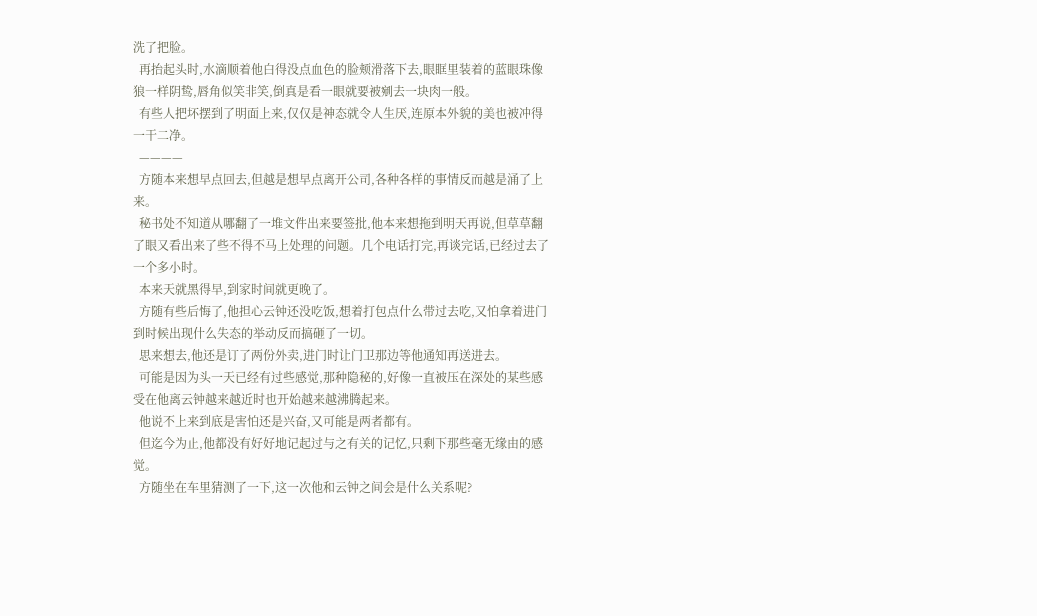洗了把脸。
  再抬起头时,水滴顺着他白得没点血色的脸颊滑落下去,眼眶里装着的蓝眼珠像狼一样阴鸷,唇角似笑非笑,倒真是看一眼就要被剜去一块肉一般。
  有些人把坏摆到了明面上来,仅仅是神态就令人生厌,连原本外貌的美也被冲得一干二净。
  ————
  方随本来想早点回去,但越是想早点离开公司,各种各样的事情反而越是涌了上来。
  秘书处不知道从哪翻了一堆文件出来要签批,他本来想拖到明天再说,但草草翻了眼又看出来了些不得不马上处理的问题。几个电话打完,再谈完话,已经过去了一个多小时。
  本来天就黑得早,到家时间就更晚了。
  方随有些后悔了,他担心云钟还没吃饭,想着打包点什么带过去吃,又怕拿着进门到时候出现什么失态的举动反而搞砸了一切。
  思来想去,他还是订了两份外卖,进门时让门卫那边等他通知再送进去。
  可能是因为头一天已经有过些感觉,那种隐秘的,好像一直被压在深处的某些感受在他离云钟越来越近时也开始越来越沸腾起来。
  他说不上来到底是害怕还是兴奋,又可能是两者都有。
  但迄今为止,他都没有好好地记起过与之有关的记忆,只剩下那些毫无缘由的感觉。
  方随坐在车里猜测了一下,这一次他和云钟之间会是什么关系呢?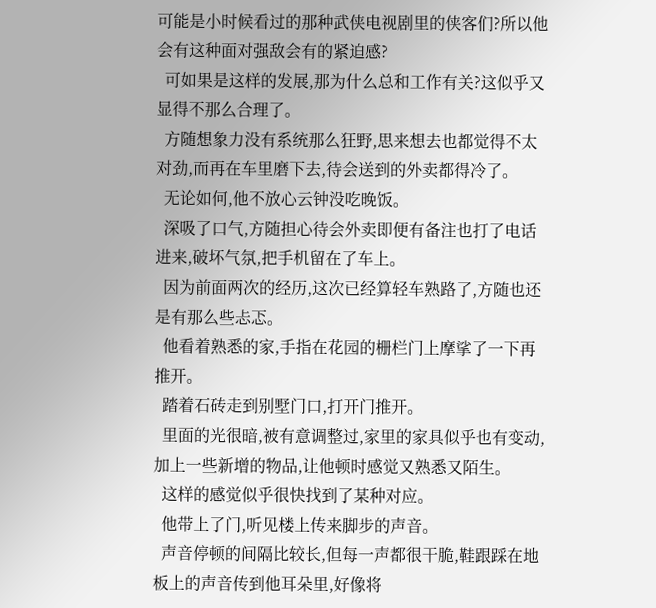可能是小时候看过的那种武侠电视剧里的侠客们?所以他会有这种面对强敌会有的紧迫感?
  可如果是这样的发展,那为什么总和工作有关?这似乎又显得不那么合理了。
  方随想象力没有系统那么狂野,思来想去也都觉得不太对劲,而再在车里磨下去,待会送到的外卖都得冷了。
  无论如何,他不放心云钟没吃晚饭。
  深吸了口气,方随担心待会外卖即便有备注也打了电话进来,破坏气氛,把手机留在了车上。
  因为前面两次的经历,这次已经算轻车熟路了,方随也还是有那么些忐忑。
  他看着熟悉的家,手指在花园的栅栏门上摩挲了一下再推开。
  踏着石砖走到别墅门口,打开门推开。
  里面的光很暗,被有意调整过,家里的家具似乎也有变动,加上一些新增的物品,让他顿时感觉又熟悉又陌生。
  这样的感觉似乎很快找到了某种对应。
  他带上了门,听见楼上传来脚步的声音。
  声音停顿的间隔比较长,但每一声都很干脆,鞋跟踩在地板上的声音传到他耳朵里,好像将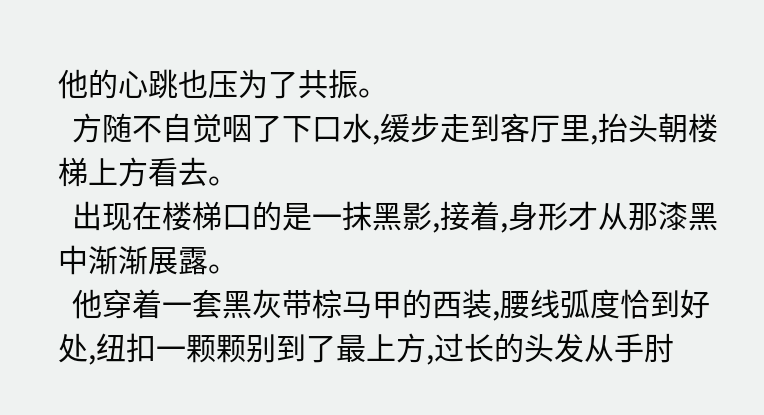他的心跳也压为了共振。
  方随不自觉咽了下口水,缓步走到客厅里,抬头朝楼梯上方看去。
  出现在楼梯口的是一抹黑影,接着,身形才从那漆黑中渐渐展露。
  他穿着一套黑灰带棕马甲的西装,腰线弧度恰到好处,纽扣一颗颗别到了最上方,过长的头发从手肘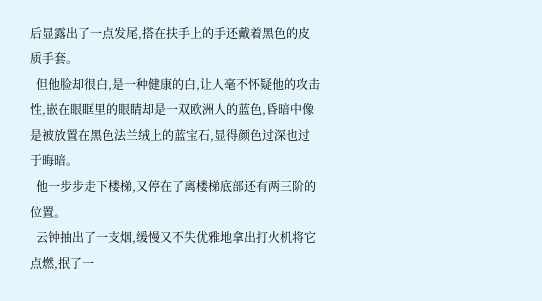后显露出了一点发尾,搭在扶手上的手还戴着黑色的皮质手套。
  但他脸却很白,是一种健康的白,让人毫不怀疑他的攻击性,嵌在眼眶里的眼睛却是一双欧洲人的蓝色,昏暗中像是被放置在黑色法兰绒上的蓝宝石,显得颜色过深也过于晦暗。
  他一步步走下楼梯,又停在了离楼梯底部还有两三阶的位置。
  云钟抽出了一支烟,缓慢又不失优雅地拿出打火机将它点燃,抿了一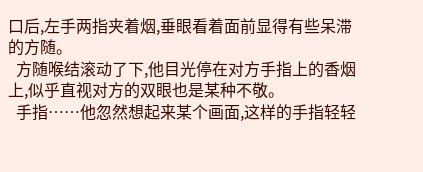口后,左手两指夹着烟,垂眼看着面前显得有些呆滞的方随。
  方随喉结滚动了下,他目光停在对方手指上的香烟上,似乎直视对方的双眼也是某种不敬。
  手指……他忽然想起来某个画面,这样的手指轻轻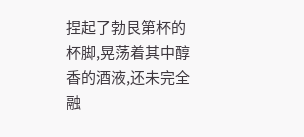捏起了勃艮第杯的杯脚,晃荡着其中醇香的酒液,还未完全融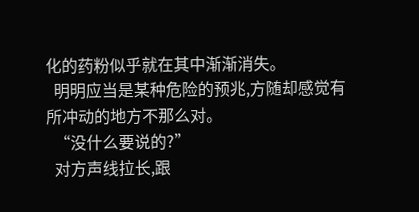化的药粉似乎就在其中渐渐消失。
  明明应当是某种危险的预兆,方随却感觉有所冲动的地方不那么对。
  “没什么要说的?”
  对方声线拉长,跟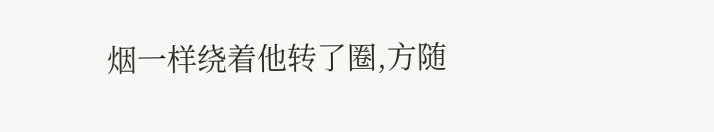烟一样绕着他转了圈,方随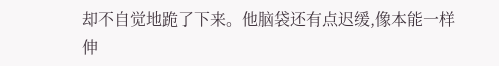却不自觉地跪了下来。他脑袋还有点迟缓,像本能一样伸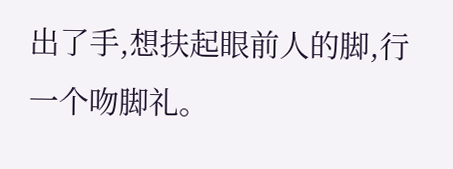出了手,想扶起眼前人的脚,行一个吻脚礼。